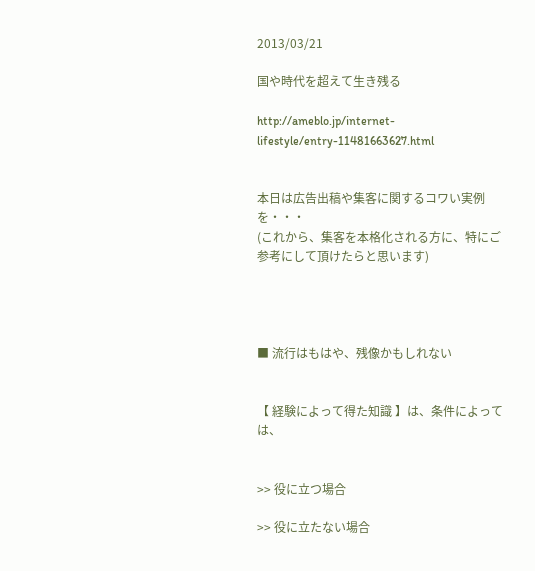2013/03/21

国や時代を超えて生き残る

http://ameblo.jp/internet-lifestyle/entry-11481663627.html


本日は広告出稿や集客に関するコワい実例を・・・
(これから、集客を本格化される方に、特にご参考にして頂けたらと思います)




■ 流行はもはや、残像かもしれない


【 経験によって得た知識 】は、条件によっては、


>> 役に立つ場合

>> 役に立たない場合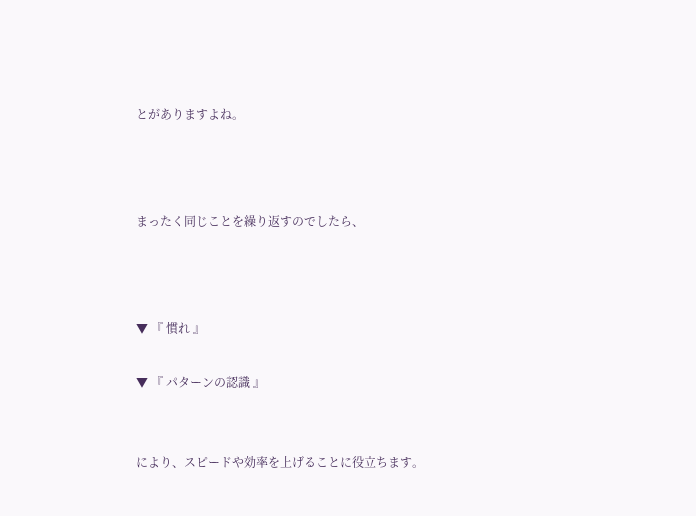とがありますよね。



まったく同じことを繰り返すのでしたら、



▼ 『 慣れ 』

▼ 『 パターンの認識 』


により、スピードや効率を上げることに役立ちます。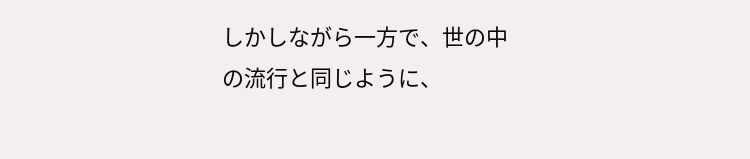しかしながら一方で、世の中の流行と同じように、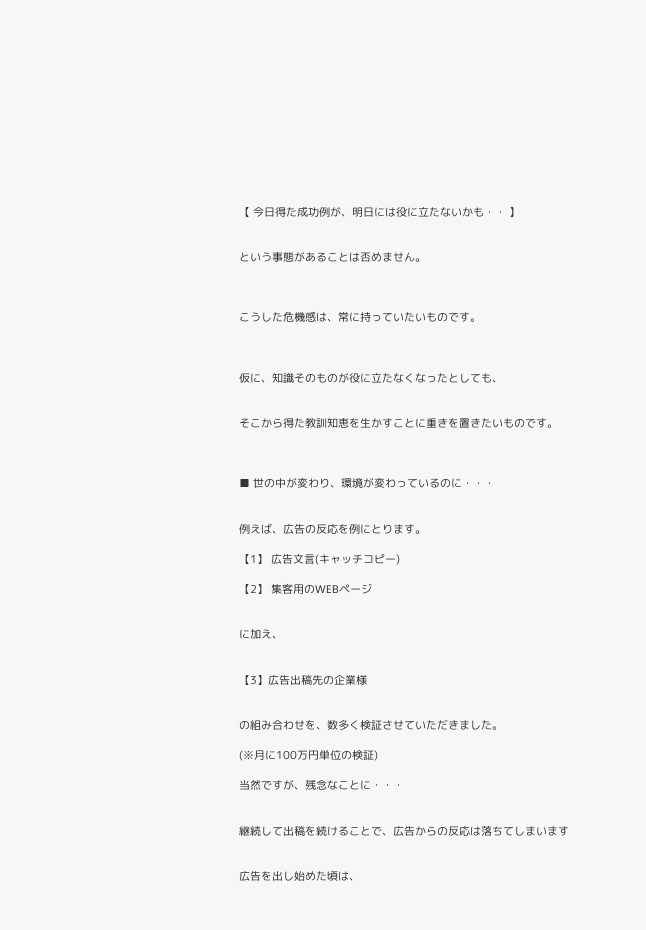【 今日得た成功例が、明日には役に立たないかも・・ 】


という事態があることは否めません。



こうした危機感は、常に持っていたいものです。



仮に、知識そのものが役に立たなくなったとしても、


そこから得た教訓知恵を生かすことに重きを置きたいものです。



■ 世の中が変わり、環境が変わっているのに・・・


例えば、広告の反応を例にとります。

【1】 広告文言(キャッチコピー)

【2】 集客用のWEBページ


に加え、


【3】広告出稿先の企業様


の組み合わせを、数多く検証させていただきました。

(※月に100万円単位の検証)

当然ですが、残念なことに・・・


継続して出稿を続けることで、広告からの反応は落ちてしまいます


広告を出し始めた頃は、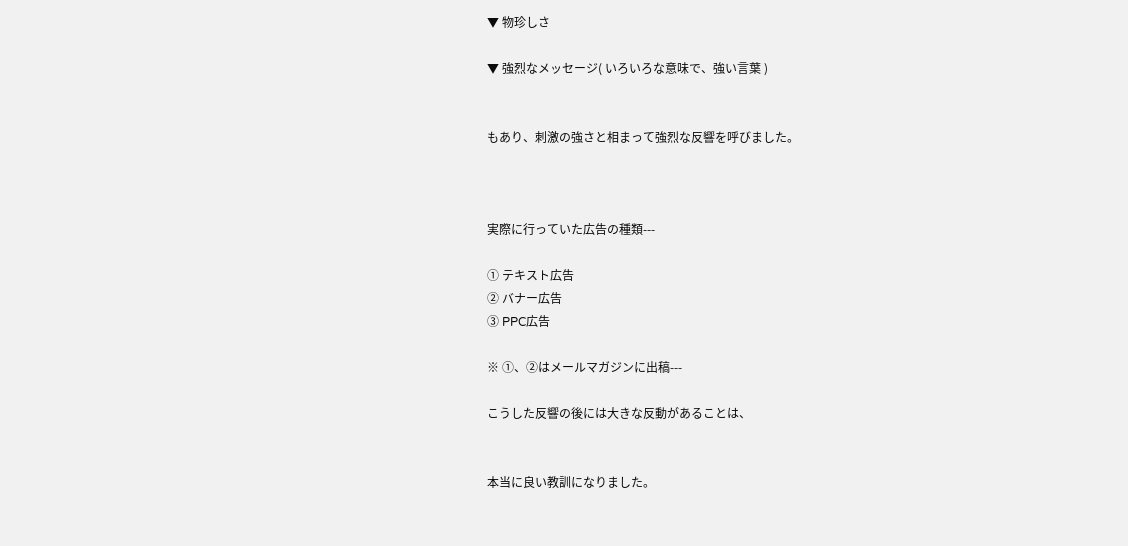▼ 物珍しさ

▼ 強烈なメッセージ( いろいろな意味で、強い言葉 )


もあり、刺激の強さと相まって強烈な反響を呼びました。



実際に行っていた広告の種類---

① テキスト広告
② バナー広告
③ PPC広告

※ ①、②はメールマガジンに出稿---

こうした反響の後には大きな反動があることは、


本当に良い教訓になりました。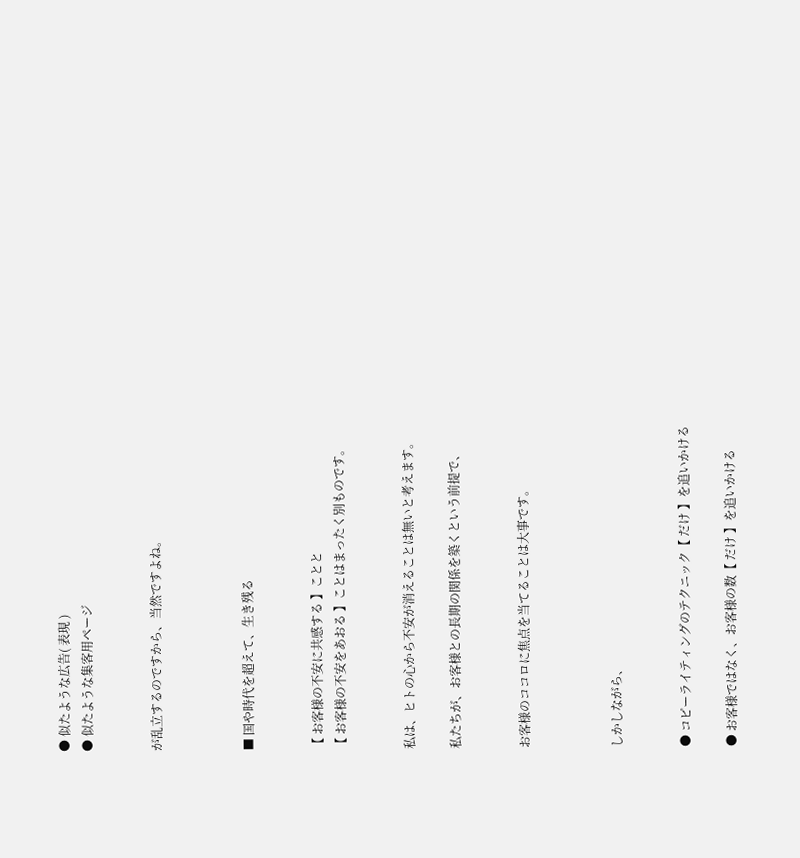● 似たような広告( 表現 )
● 似たような集客用ページ


が乱立するのですから、当然ですよね。



■ 国や時代を超えて、生き残る


【 お客様の不安に共感する 】ことと
【 お客様の不安をあおる 】ことはまったく別ものです。


私は、ヒトの心から不安が消えることは無いと考えます。

私たちが、お客様との長期の関係を築くという前提で、


お客様のココロに焦点を当てることは大事です。



しかしながら、


● コピーライティングのテクニック【 だけ 】を追いかける

● お客様ではなく、お客様の数【 だけ 】を追いかける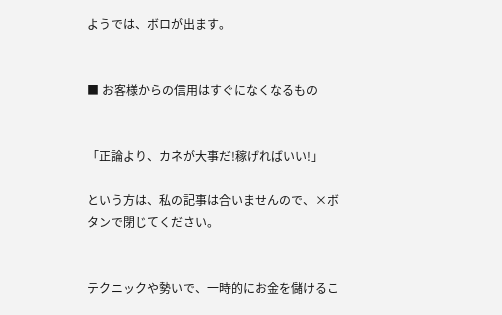ようでは、ボロが出ます。


■ お客様からの信用はすぐになくなるもの


「正論より、カネが大事だ!稼げればいい!」

という方は、私の記事は合いませんので、×ボタンで閉じてください。


テクニックや勢いで、一時的にお金を儲けるこ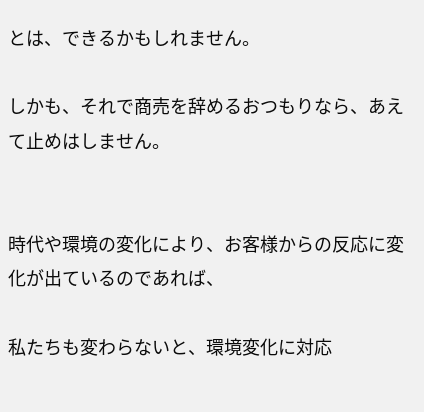とは、できるかもしれません。

しかも、それで商売を辞めるおつもりなら、あえて止めはしません。


時代や環境の変化により、お客様からの反応に変化が出ているのであれば、

私たちも変わらないと、環境変化に対応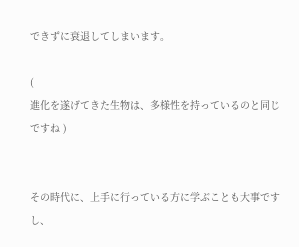できずに衰退してしまいます。

(
進化を遂げてきた生物は、多様性を持っているのと同じですね )


その時代に、上手に行っている方に学ぶことも大事ですし、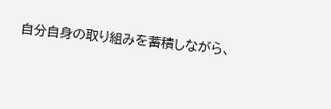自分自身の取り組みを蓄積しながら、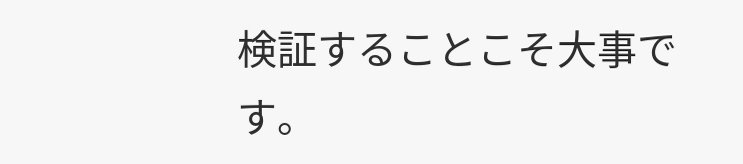検証することこそ大事です。